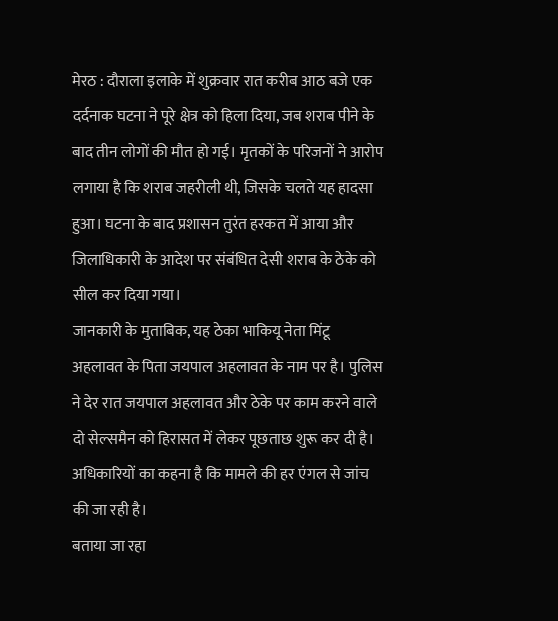मेरठ : दौराला इलाके में शुक्रवार रात करीब आठ बजे एक दर्दनाक घटना ने पूरे क्षेत्र को हिला दिया, जब शराब पीने के बाद तीन लोगों की मौत हो गई। मृतकों के परिजनों ने आरोप लगाया है कि शराब जहरीली थी, जिसके चलते यह हादसा हुआ। घटना के बाद प्रशासन तुरंत हरकत में आया और जिलाधिकारी के आदेश पर संबंधित देसी शराब के ठेके को सील कर दिया गया।
जानकारी के मुताबिक, यह ठेका भाकियू नेता मिंटू अहलावत के पिता जयपाल अहलावत के नाम पर है। पुलिस ने देर रात जयपाल अहलावत और ठेके पर काम करने वाले दो सेल्समैन को हिरासत में लेकर पूछताछ शुरू कर दी है। अधिकारियों का कहना है कि मामले की हर एंगल से जांच की जा रही है।
बताया जा रहा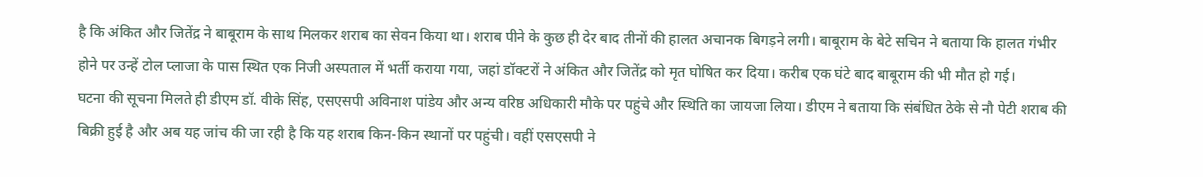है कि अंकित और जितेंद्र ने बाबूराम के साथ मिलकर शराब का सेवन किया था। शराब पीने के कुछ ही देर बाद तीनों की हालत अचानक बिगड़ने लगी। बाबूराम के बेटे सचिन ने बताया कि हालत गंभीर होने पर उन्हें टोल प्लाजा के पास स्थित एक निजी अस्पताल में भर्ती कराया गया, जहां डॉक्टरों ने अंकित और जितेंद्र को मृत घोषित कर दिया। करीब एक घंटे बाद बाबूराम की भी मौत हो गई।
घटना की सूचना मिलते ही डीएम डॉ. वीके सिंह, एसएसपी अविनाश पांडेय और अन्य वरिष्ठ अधिकारी मौके पर पहुंचे और स्थिति का जायजा लिया। डीएम ने बताया कि संबंधित ठेके से नौ पेटी शराब की बिक्री हुई है और अब यह जांच की जा रही है कि यह शराब किन-किन स्थानों पर पहुंची। वहीं एसएसपी ने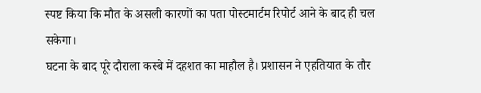स्पष्ट किया कि मौत के असली कारणों का पता पोस्टमार्टम रिपोर्ट आने के बाद ही चल सकेगा।
घटना के बाद पूरे दौराला कस्बे में दहशत का माहौल है। प्रशासन ने एहतियात के तौर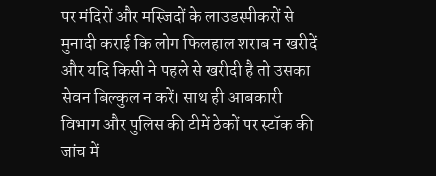पर मंदिरों और मस्जिदों के लाउडस्पीकरों से मुनादी कराई कि लोग फिलहाल शराब न खरीदें और यदि किसी ने पहले से खरीदी है तो उसका सेवन बिल्कुल न करें। साथ ही आबकारी विभाग और पुलिस की टीमें ठेकों पर स्टॉक की जांच में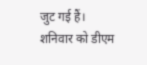जुट गई हैं।
शनिवार को डीएम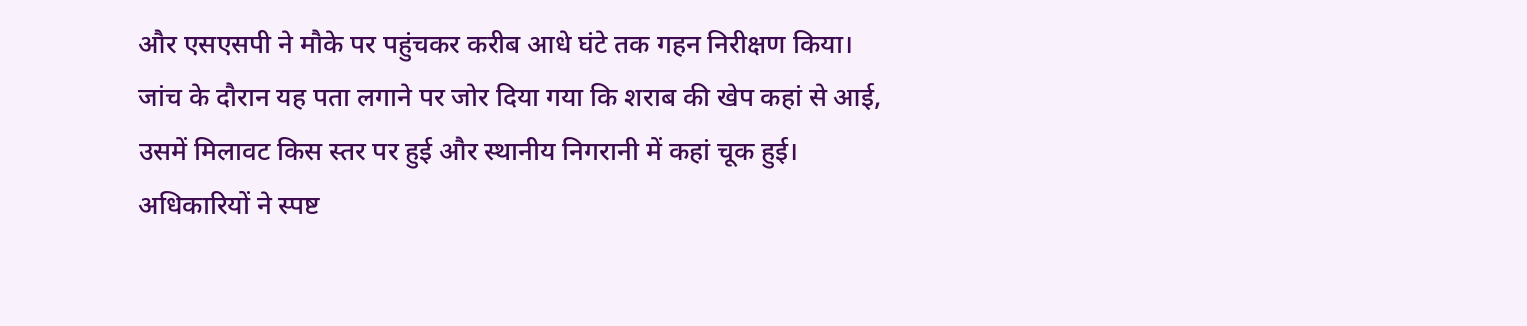और एसएसपी ने मौके पर पहुंचकर करीब आधे घंटे तक गहन निरीक्षण किया। जांच के दौरान यह पता लगाने पर जोर दिया गया कि शराब की खेप कहां से आई, उसमें मिलावट किस स्तर पर हुई और स्थानीय निगरानी में कहां चूक हुई। अधिकारियों ने स्पष्ट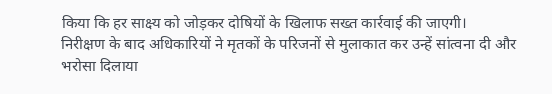किया कि हर साक्ष्य को जोड़कर दोषियों के खिलाफ सख्त कार्रवाई की जाएगी।
निरीक्षण के बाद अधिकारियों ने मृतकों के परिजनों से मुलाकात कर उन्हें सांत्वना दी और भरोसा दिलाया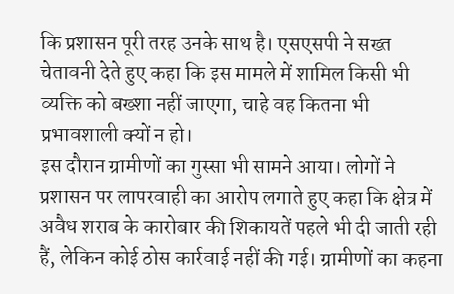कि प्रशासन पूरी तरह उनके साथ है। एसएसपी ने सख्त चेतावनी देते हुए कहा कि इस मामले में शामिल किसी भी व्यक्ति को बख्शा नहीं जाएगा, चाहे वह कितना भी प्रभावशाली क्यों न हो।
इस दौरान ग्रामीणों का गुस्सा भी सामने आया। लोगों ने प्रशासन पर लापरवाही का आरोप लगाते हुए कहा कि क्षेत्र में अवैध शराब के कारोबार की शिकायतें पहले भी दी जाती रही हैं, लेकिन कोई ठोस कार्रवाई नहीं की गई। ग्रामीणों का कहना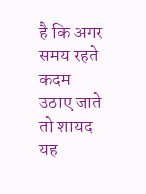है कि अगर समय रहते कदम उठाए जाते तो शायद यह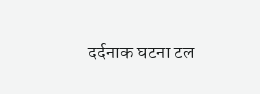दर्दनाक घटना टल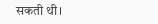सकती थी।